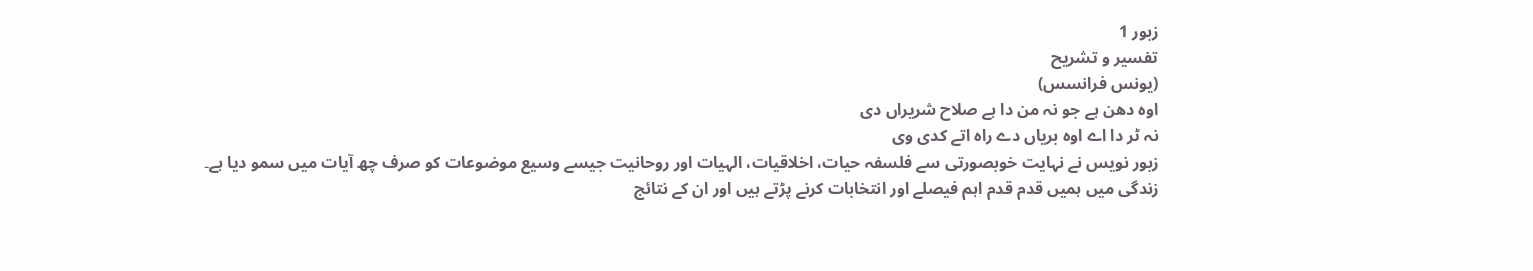زبور 1
تفسیر و تشریح
(یونس فرانسس)
اوہ دھن ہے جو نہ من دا ہے صلاح شریراں دی
نہ ٹر دا اے اوہ بریاں دے راہ اتے کدی وی
زبور نویس نے نہایت خوبصورتی سے فلسفہ حیات، اخلاقیات، الہیات اور روحانیت جیسے وسیع موضوعات کو صرف چھ آیات میں سمو دیا ہے۔
زندگی میں ہمیں قدم قدم اہم فیصلے اور انتخابات کرنے پڑتے ہیں اور ان کے نتائج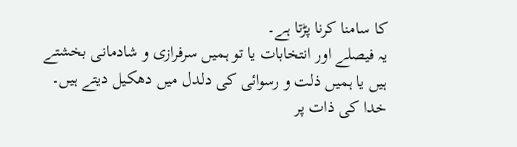کا سامنا کرنا پڑتا ہے۔
یہ فیصلے اور انتخابات یا تو ہمیں سرفرازی و شادمانی بخشتے ہیں یا ہمیں ذلت و رسوائی کی دلدل میں دھکیل دیتے ہیں۔
خدا کی ذات پر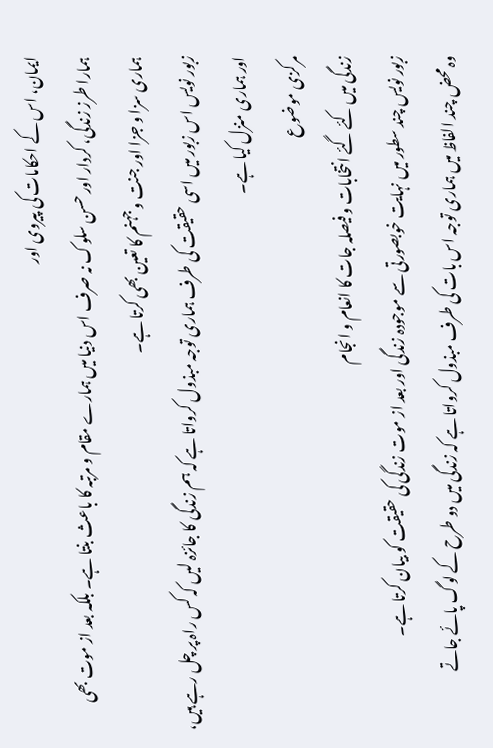ایمان، اس کے احکامات کی پیروی اور
ہمارا طرز زندگی، کردار اور حسن سلوک نہ صرف اس دنیا میں ہمارے مقام و مرتبہ کا باعث بنتا ہے۔ بلکہ بعد از موت بھی ہماری سزا و جزا اور جنت و جہنم کا تعین بھی کرتا ہے۔
زبور نویس اس زبور میں اسی حقیقت کی طرف ہماری توجہ مبذول کرواتا ہے کہ ہم زندگی کا جائزہ لیں کہ کس راہ پر چل رہے ہیں، اور ہماری منزل کیا ہے۔
مرکزی موضوع
زندگی میں کئے گئے انتخابات و فیصلہ جات کا انعام و انجام
زبور نویس چند سطور میں نہایت خوبصورتی سے موجودہ زندگی اور بعد از موت زندگی کی حقیقت کو بیان کرتا ہے۔
وہ محض چند الفاظ میں ہماری توجہ اس بات کی طرف مبذول کرواتا ہے کہ زندگی میں دو طرح کے لوگ پائے جاتے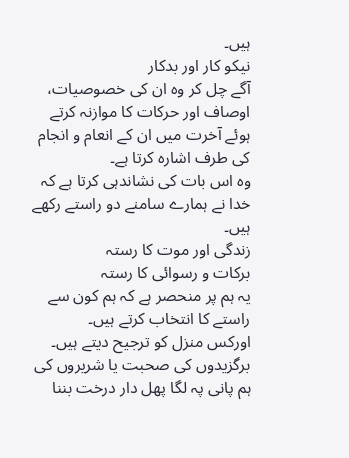ہیں۔
نیکو کار اور بدکار
آگے چل کر وہ ان کی خصوصیات، اوصاف اور حرکات کا موازنہ کرتے ہوئے آخرت میں ان کے انعام و انجام کی طرف اشارہ کرتا ہے۔
وہ اس بات کی نشاندہی کرتا ہے کہ خدا نے ہمارے سامنے دو راستے رکھے ہیں۔
زندگی اور موت کا رستہ
برکات و رسوائی کا رستہ
یہ ہم پر منحصر ہے کہ ہم کون سے راستے کا انتخاب کرتے ہیں۔
اورکس منزل کو ترجیح دیتے ہیں۔
برگزیدوں کی صحبت یا شریروں کی
ہم پانی پہ لگا پھل دار درخت بننا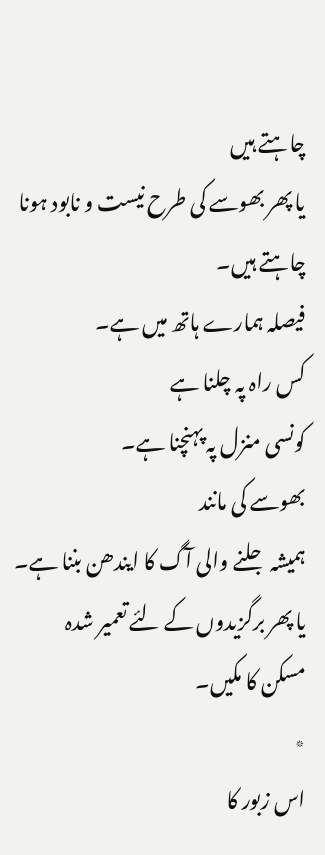چاہتے ہیں
یا پھر بھوسے کی طرح نیست و نابود ہونا چاہتے ہیں۔
فیصلہ ہمارے ہاتھ میں ہے۔
کس راہ پہ چلنا ہے
کونسی منزل پہ پہنچنا ہے۔
بھوسے کی مانند
ہمیشہ جلنے والی آگ کا ایندھن بننا ہے۔
یا پھر برگزیدوں کے لئے تعمیر شدہ
مسکن کا مکیں۔
٭
اس زبور کا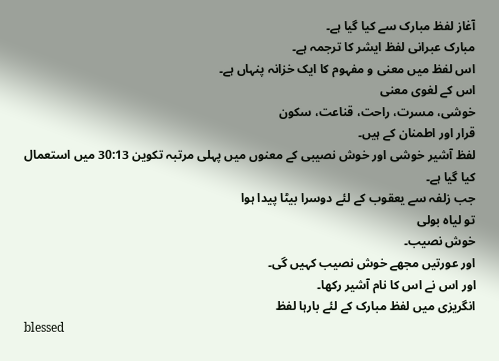آغاز لفظ مبارک سے کیا گیا ہے۔
مبارک عبرانی لفظ ایشر کا ترجمہ ہے۔
اس لفظ میں معنی و مفہوم کا ایک خزانہ پنہاں ہے۔
اس کے لغوی معنی
خوشی، مسرت، راحت، قناعت، سکون
قرار اور اطمنان کے ہیں۔
لفظ آشیر خوشی اور خوش نصیبی کے معنوں میں پہلی مرتبہ تکوین 30:13 میں استعمال کیا گیا ہے۔
جب زلفہ سے یعقوب کے لئے دوسرا بیٹا پیدا ہوا
تو لیاہ بولی
خوش نصیب۔
اور عورتیں مجھے خوش نصیب کہیں گی۔
اور اس نے اس کا نام آشیر رکھا۔
انگریزی میں لفظ مبارک کے لئے بارہا لفظ
blessed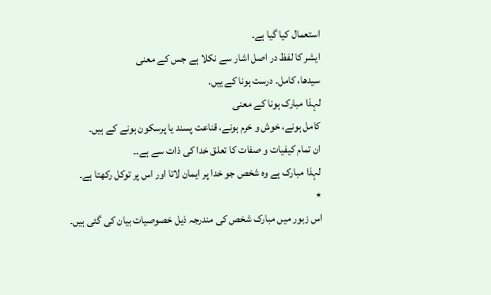استعمال کیا گیا ہے۔
ایشر کا لفظ در اصل اشار سے نکلا ہے جس کے معنی
سیدھا، کامل۔ درست ہونا کے ییں.
لہذا مبارک ہونا کے معنی
کامل ہونے، خوش و خرم ہونے، قناعت پسند یا پرسکون ہونے کے ہیں۔
ان تمام کیفیات و صفات کا تعلق خدا کی ذات سے ہے.۔
لہذا مبارک ہے وہ شخص جو خدا پر ایمان لاتا اور اس پر توکل رکھتا ہے۔
٭
اس زبور میں مبارک شخص کی مندرجہ ذیل خصوصیات بیان کی گئی ہیں۔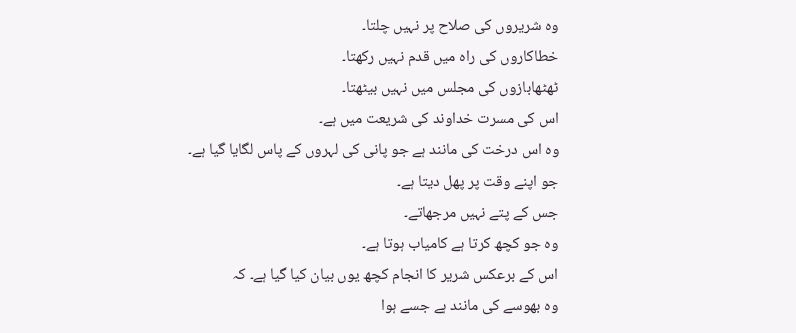وہ شریروں کی صلاح پر نہیں چلتا۔
خطاکاروں کی راہ میں قدم نہیں رکھتا۔
ٹھٹھابازوں کی مجلس میں نہیں بیٹھتا۔
اس کی مسرت خداوند کی شریعت میں ہے۔
وہ اس درخت کی مانند ہے جو پانی کی لہروں کے پاس لگایا گیا ہے۔
جو اپنے وقت پر پھل دیتا ہے۔
جس کے پتے نہیں مرجھاتے۔
وہ جو کچھ کرتا ہے کامیاب ہوتا ہے۔
اس کے برعکس شریر کا انجام کچھ یوں بیان کیا گیا ہے۔ کہ
وہ بھوسے کی مانند ہے جسے ہوا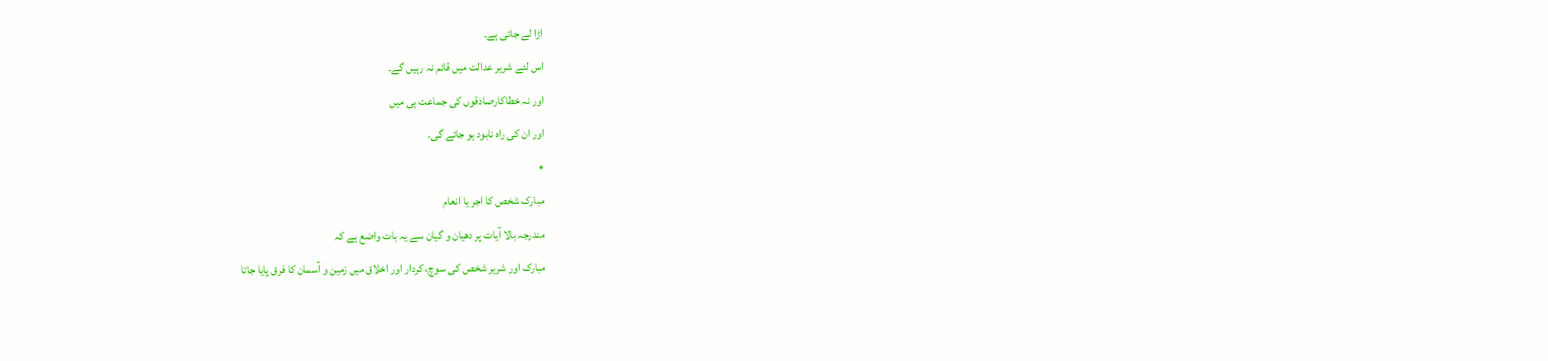اڑا لے جاتی ہے۔
اس لئے شریر عدالت میں قائم نہ رہیں گے۔
اور نہ خطاکارصادقوں کی جماعت ہی میں
اور ان کی راہ نابود ہو جائے گی.
٭
مبارک شخص کا اجر یا انعام
مندرجہ بالا آیات پر دھیان و گیان سے یہ بات واضع ہے کہ
مبارک اور شریر شخص کی سوچ، کردار اور اخلاق میں زمین و آسمان کا فرق پایا جاتا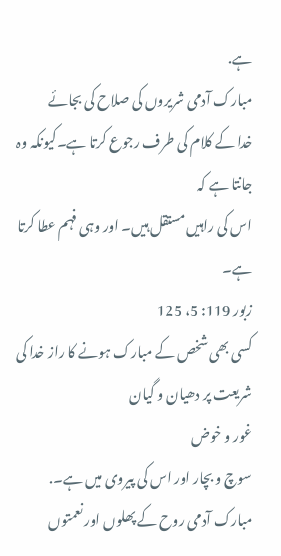ہے.
مبارک آدمی شریروں کی صلاح کی بجائے
خدا کے کلام کی طرف رجوع کرتا ہے۔کیونکہ وہ جانتا ہے کہ
اس کی راہیں مستقل ہیں۔ اور وہی فہم عطا کرتا ہے۔
زبور 119: 5، 125
کسی بھی شخص کے مبارک ہونے کا راز خدا کی شریعت پر دھیان و گیان
غور و خوض
سوچ و بچار اور اس کی پیروی میں ہے۔.
مبارک آدمی روح کے پھلوں اور نعمتوں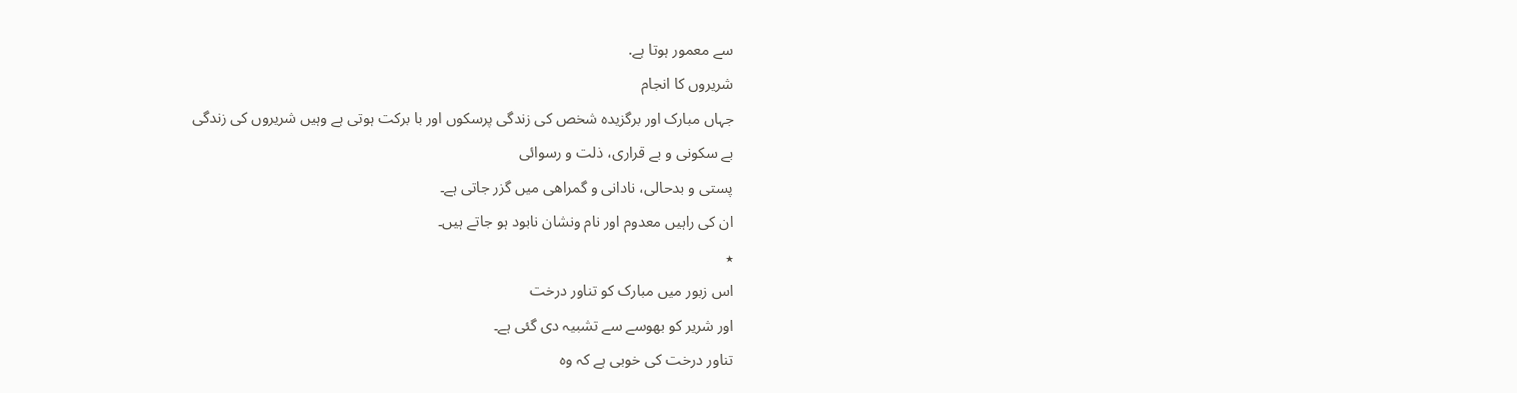سے معمور ہوتا ہے.
شریروں کا انجام
جہاں مبارک اور برگزیدہ شخص کی زندگی پرسکوں اور با برکت ہوتی ہے وہیں شریروں کی زندگی
بے سکونی و بے قراری، ذلت و رسوائی
پستی و بدحالی، نادانی و گمراھی میں گزر جاتی ہے۔
ان کی راہیں معدوم اور نام ونشان نابود ہو جاتے ہیں۔
٭
اس زبور میں مبارک کو تناور درخت
اور شریر کو بھوسے سے تشبیہ دی گئی ہے۔
تناور درخت کی خوبی ہے کہ وہ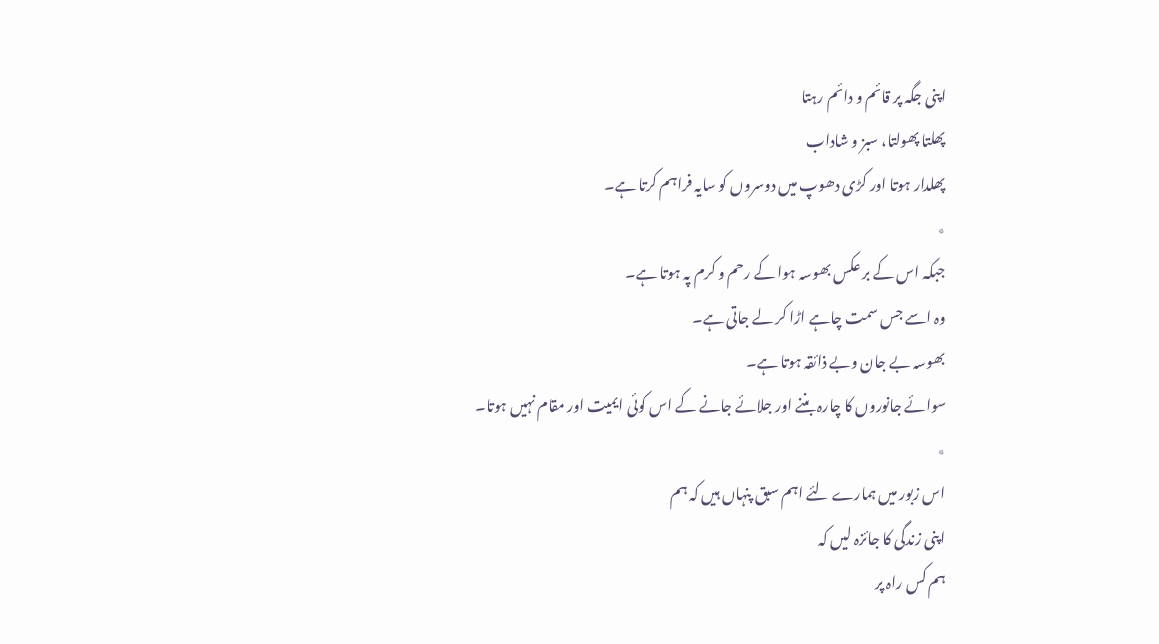اپنی جگہ پر قائم و دائم رہتا
پھلتا پھولتا، سبز و شاداب
پھلدار ہوتا اور کڑی دھوپ میں دوسروں کو سایہ فراہم کرتا ہے۔
٭
جبکہ اس کے بر عکس بھوسہ ہوا کے رحم و کرم پہ ہوتا ہے۔
وہ اسے جس سمت چاہے اڑا کر لے جاتی ہے۔
بھوسہ بے جان وبے ذائقہ ہوتا ہے۔
سوائے جانوروں کا چارہ بننے اور جلائے جانے کے اس کوئی ایمیت اور مقام نہیں ہوتا۔
٭
اس زبور میں ہمارے لئے اہم سبق پنہاں ہیں کہ ہم
اپنی زندگی کا جائزہ لیں کہ
ہم کس راہ پر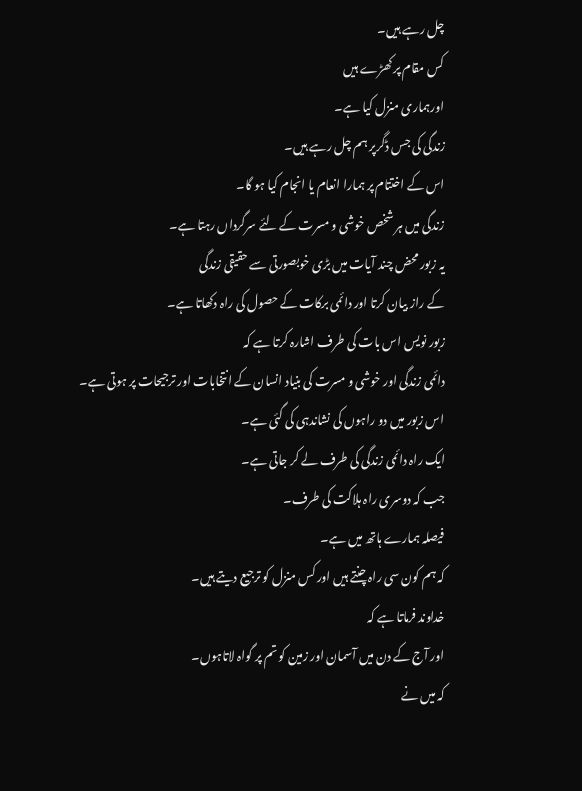چل رہے ہیں۔
کس مقام پر کھڑے ہیں
اورہماری منزل کیا ہے۔
زندگی کی جس ڈگرپر ہم چل رہے ہیں۔
اس کے اختتام پر ہمارا انعام یا انجام کیا ہو گا۔
زندگی میں ہر شخص خوشی و مسرت کے لئے سرگرداں رہتا ہے۔
یہ زبور محض چند آیات میں بڑی خوبصورتی سے حقیقی زندگی
کے راز بیان کرتا اور دائمی برکات کے حصول کی راہ دکھاتا ہے۔
زبور نویس اس بات کی طرف اشارہ کرتا ہے کہ
دائمی زندگی اور خوشی و مسرت کی بنیاد انسان کے انتخابات اور ترجیحات پر ہوتی ہے۔
اس زبور میں دو راہوں کی نشاندہی کی گئی ہے۔
ایک راہ دائمی زندگی کی طرف لے کر جاتی ہے۔
جب کہ دوسری راہ ہلاکت کی طرف۔
فیصلہ ہمارے ہاتھ میں ہے۔
کہ ہم کون سی راہ چنتے ہیں اور کس منزل کو ترجیع دیتے ہیں۔
خداوند فرماتا ہے کہ
اور آج کے دن میں آسمان اور زمین کو تم پر گواہ لاتاہوں۔
کہ میں نے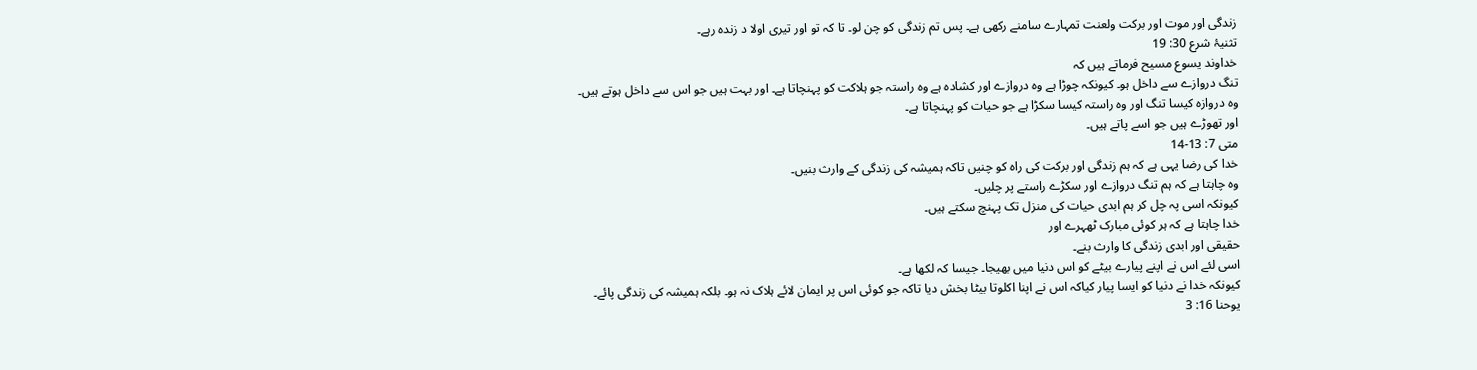زندگی اور موت اور برکت ولعنت تمہارے سامنے رکھی ہے۔ پس تم زندگی کو چن لو۔ تا کہ تو اور تیری اولا د زندہ رہے۔
تثنیۂ شرع 30: 19
خداوند یسوع مسیح فرماتے ہیں کہ
تنگ دروازے سے داخل ہو۔ کیونکہ چوڑا ہے وہ دروازے اور کشادہ ہے وہ راستہ جو ہلاکت کو پہنچاتا ہے۔ اور بہت ہیں جو اس سے داخل ہوتے ہیں۔
وہ دروازہ کیسا تنگ اور وہ راستہ کیسا سکڑا ہے جو حیات کو پہنچاتا ہے۔
اور تھوڑے ہیں جو اسے پاتے ہیں۔
متی 7: 13-14
خدا کی رضا یہی ہے کہ ہم زندگی اور برکت کی راہ کو چنیں تاکہ ہمیشہ کی زندگی کے وارث بنیں۔
وہ چاہتا ہے کہ ہم تنگ دروازے اور سکڑے راستے پر چلیں۔
کیونکہ اسی پہ چل کر ہم ابدی حیات کی منزل تک پہنچ سکتے ہیں۔
خدا چاہتا ہے کہ ہر کوئی مبارک ٹھہرے اور
حقیقی اور ابدی زندگی کا وارث بنے۔
اسی لئے اس نے اپنے پیارے بیٹے کو اس دنیا میں بھیجا۔ جیسا کہ لکھا ہے۔
کیونکہ خدا نے دنیا کو ایسا پیار کیاکہ اس نے اپنا اکلوتا بیٹا بخش دیا تاکہ جو کوئی اس پر ایمان لائے ہلاک نہ ہو۔ بلکہ ہمیشہ کی زندگی پائے۔
یوحنا 16: 3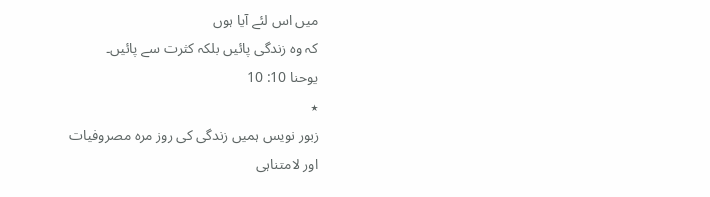میں اس لئے آیا ہوں
کہ وہ زندگی پائیں بلکہ کثرت سے پائیں۔
یوحنا 10: 10
٭
زبور نویس ہمیں زندگی کی روز مرہ مصروفیات
اور لامتناہی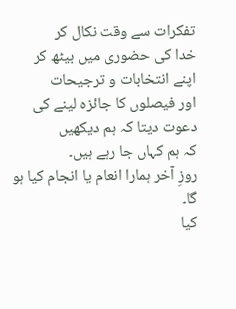تفکرات سے وقت نکال کر
خدا کی حضوری میں بیٹھ کر
اپنے انتخابات و ترجیحات
اور فیصلوں کا جائزہ لینے کی دعوت دیتا کہ ہم دیکھیں
کہ ہم کہاں جا رہے ہیں۔
روزِ آخر ہمارا انعام یا انجام کیا ہو گا۔
کیا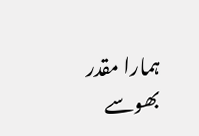ہمارا مقدر بھوسے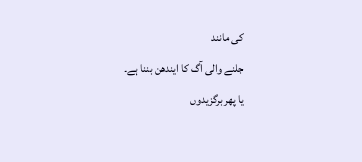کی مانند
جلنے والی آگ کا ایندھن بننا ہے۔
یا پھربرگزیدوں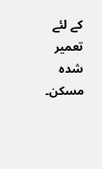کے لئے تعمیر شدہ مسکن۔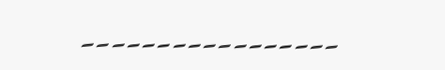۔۔۔۔۔۔۔۔۔۔۔۔۔۔۔۔۔